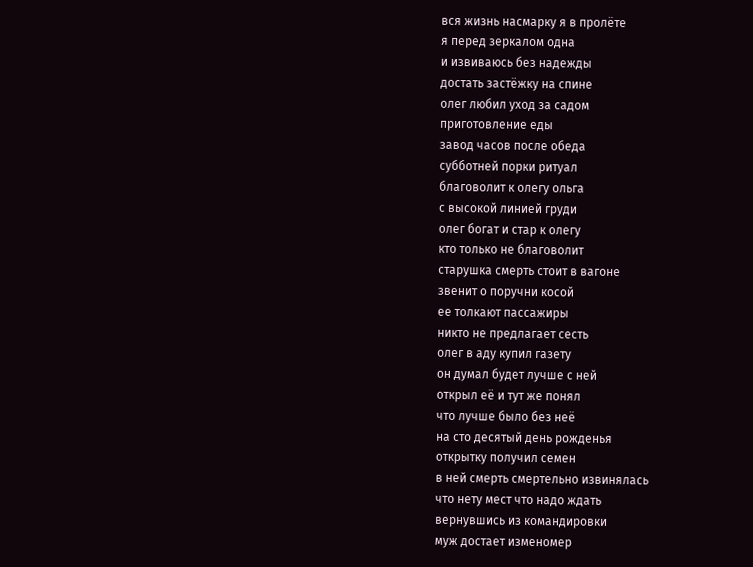вся жизнь насмарку я в пролёте
я перед зеркалом одна
и извиваюсь без надежды
достать застёжку на спине
олег любил уход за садом
приготовление еды
завод часов после обеда
субботней порки ритуал
благоволит к олегу ольга
с высокой линией груди
олег богат и стар к олегу
кто только не благоволит
старушка смерть стоит в вагоне
звенит о поручни косой
ее толкают пассажиры
никто не предлагает сесть
олег в аду купил газету
он думал будет лучше с ней
открыл её и тут же понял
что лучше было без неё
на сто десятый день рожденья
открытку получил семен
в ней смерть смертельно извинялась
что нету мест что надо ждать
вернувшись из командировки
муж достает изменомер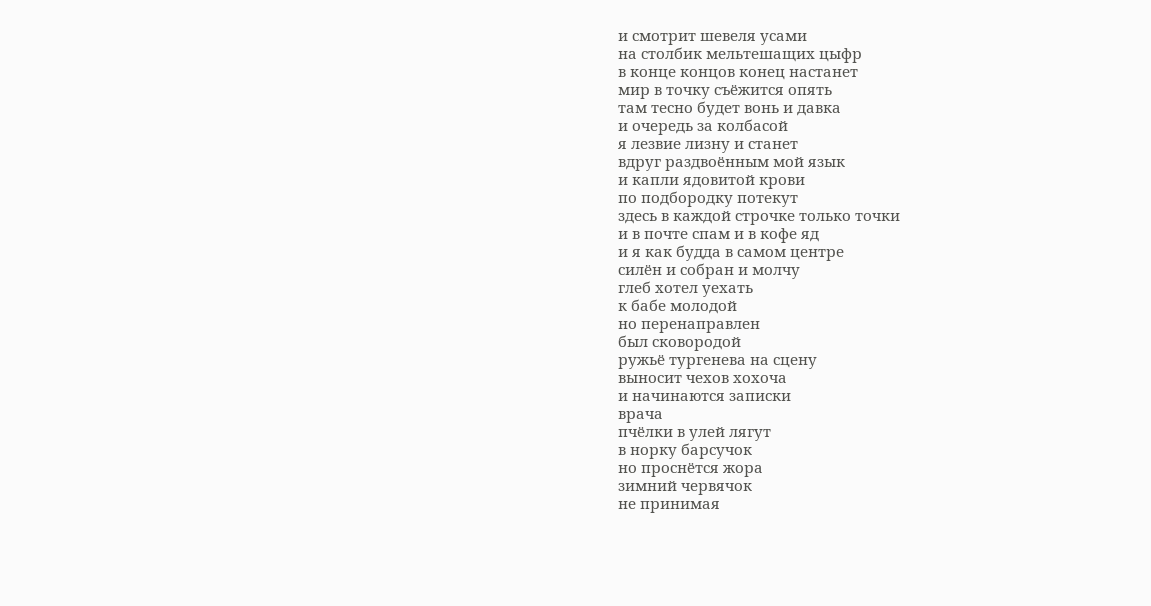и смотрит шевеля усами
на столбик мельтешащих цыфр
в конце концов конец настанет
мир в точку съёжится опять
там тесно будет вонь и давка
и очередь за колбасой
я лезвие лизну и станет
вдруг раздвоённым мой язык
и капли ядовитой крови
по подбородку потекут
здесь в каждой строчке только точки
и в почте спам и в кофе яд
и я как будда в самом центре
силён и собран и молчу
глеб хотел уехать
к бабе молодой
но перенаправлен
был сковородой
ружьё тургенева на сцену
выносит чехов хохоча
и начинаются записки
врача
пчёлки в улей лягут
в норку барсучок
но проснётся жора
зимний червячок
не принимая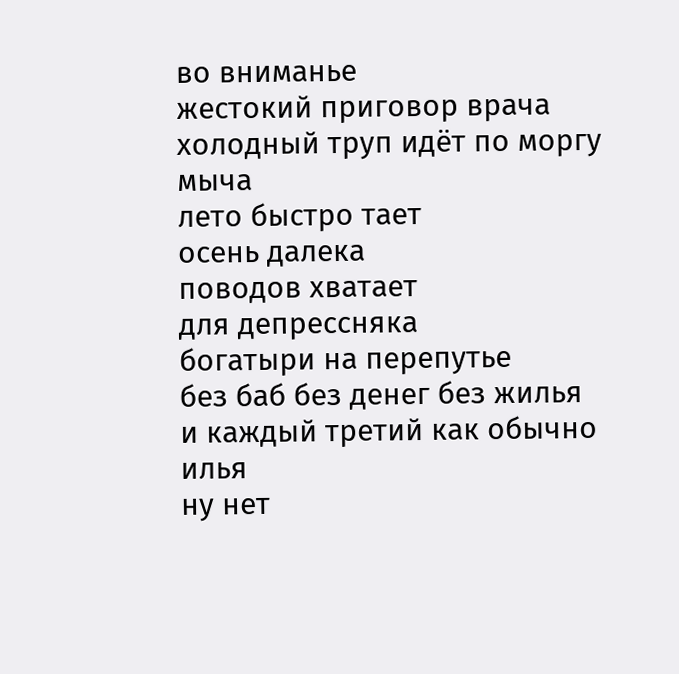во вниманье
жестокий приговор врача
холодный труп идёт по моргу
мыча
лето быстро тает
осень далека
поводов хватает
для депрессняка
богатыри на перепутье
без баб без денег без жилья
и каждый третий как обычно
илья
ну нет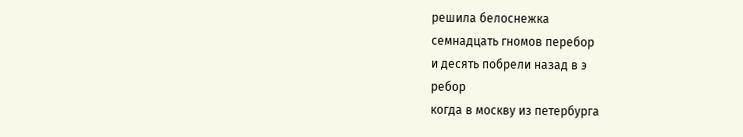решила белоснежка
семнадцать гномов перебор
и десять побрели назад в э
ребор
когда в москву из петербурга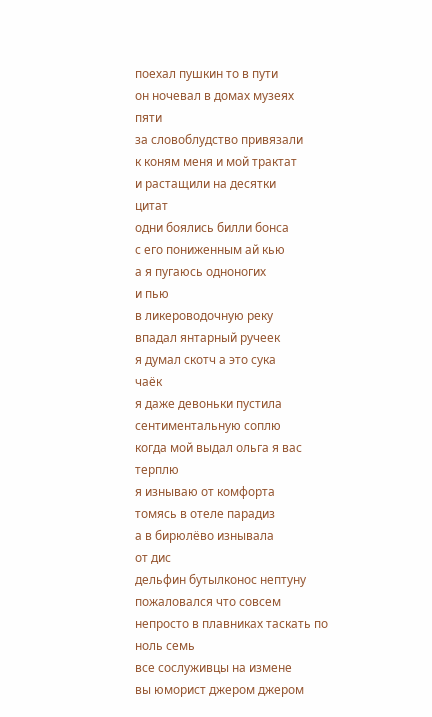поехал пушкин то в пути
он ночевал в домах музеях
пяти
за словоблудство привязали
к коням меня и мой трактат
и растащили на десятки
цитат
одни боялись билли бонса
с его пониженным ай кью
а я пугаюсь одноногих
и пью
в ликероводочную реку
впадал янтарный ручеек
я думал скотч а это сука
чаёк
я даже девоньки пустила
сентиментальную соплю
когда мой выдал ольга я вас
терплю
я изнываю от комфорта
томясь в отеле парадиз
а в бирюлёво изнывала
от дис
дельфин бутылконос нептуну
пожаловался что совсем
непросто в плавниках таскать по
ноль семь
все сослуживцы на измене
вы юморист джером джером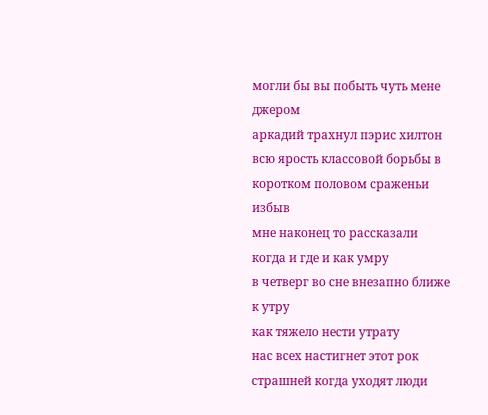могли бы вы побыть чуть мене
джером
аркадий трахнул пэрис хилтон
всю ярость классовой борьбы в
коротком половом сраженьи
избыв
мне наконец то рассказали
когда и где и как умру
в четверг во сне внезапно ближе
к утру
как тяжело нести утрату
нас всех настигнет этот рок
страшней когда уходят люди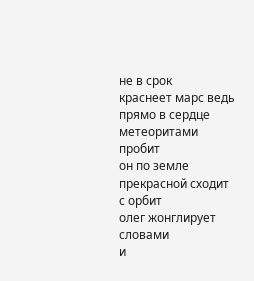не в срок
краснеет марс ведь прямо в сердце
метеоритами пробит
он по земле прекрасной сходит
с орбит
олег жонглирует словами
и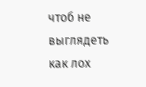чтоб не выглядеть как лох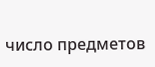число предметов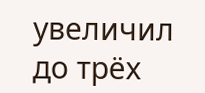увеличил
до трёх